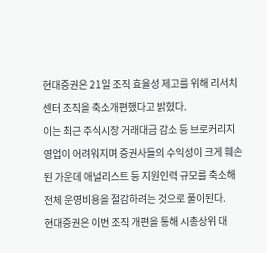현대증권은 21일 조직 효율성 제고를 위해 리서치센터 조직을 축소개편했다고 밝혔다.
이는 최근 주식시장 거래대금 감소 등 브로커리지 영업이 어려워지며 증권사들의 수익성이 크게 훼손된 가운데 애널리스트 등 지원인력 규모를 축소해 전체 운영비용을 절감하려는 것으로 풀이된다.
현대증권은 이번 조직 개편을 통해 시총상위 대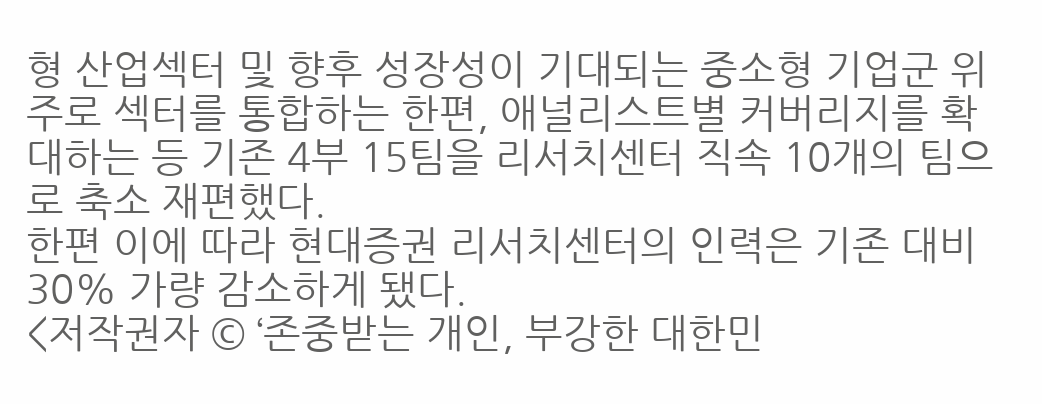형 산업섹터 및 향후 성장성이 기대되는 중소형 기업군 위주로 섹터를 통합하는 한편, 애널리스트별 커버리지를 확대하는 등 기존 4부 15팀을 리서치센터 직속 10개의 팀으로 축소 재편했다.
한편 이에 따라 현대증권 리서치센터의 인력은 기존 대비 30% 가량 감소하게 됐다.
<저작권자 © ‘존중받는 개인, 부강한 대한민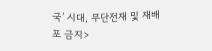국’ 시대, 무단전재 및 재배포 금지>